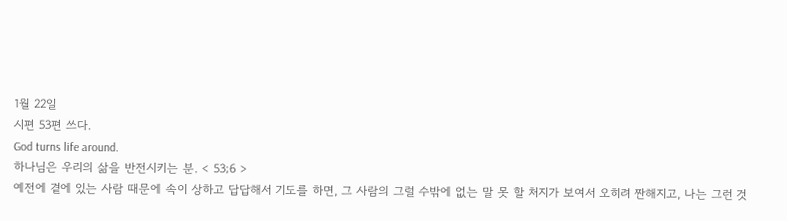1월 22일
시편 53편 쓰다.
God turns life around.
하나님은 우리의 삶을 반전시키는 분. < 53;6 >
예전에 곁에 있는 사람 때문에 속이 상하고 답답해서 기도를 하면, 그 사람의 그럴 수밖에 없는 말 못 할 처지가 보여서 오히려 짠해지고, 나는 그런 것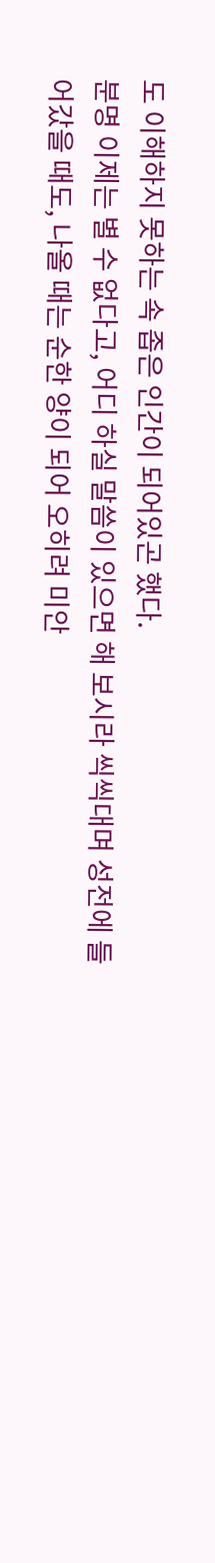도 이해하지 못하는 속 좁은 인간이 되어있곤 했다.
분명 이제는 별 수 없다고, 어디 하실 말씀이 있으면 해 보시라 씩씩대며 성전에 들어갔을 때도, 나올 때는 순한 양이 되어 오히려 미안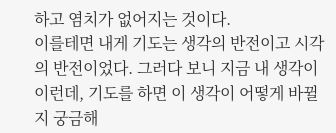하고 염치가 없어지는 것이다.
이를테면 내게 기도는 생각의 반전이고 시각의 반전이었다. 그러다 보니 지금 내 생각이 이런데, 기도를 하면 이 생각이 어떻게 바뀔지 궁금해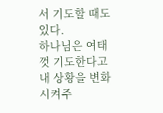서 기도할 때도 있다.
하나님은 여태껏 기도한다고 내 상황을 변화시켜주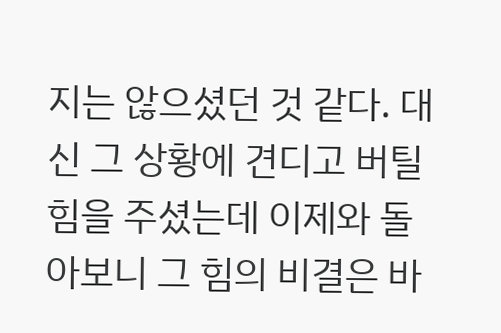지는 않으셨던 것 같다. 대신 그 상황에 견디고 버틸 힘을 주셨는데 이제와 돌아보니 그 힘의 비결은 바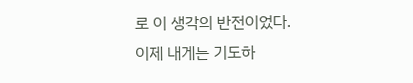로 이 생각의 반전이었다.
이제 내게는 기도하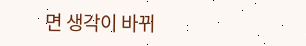면 생각이 바뀌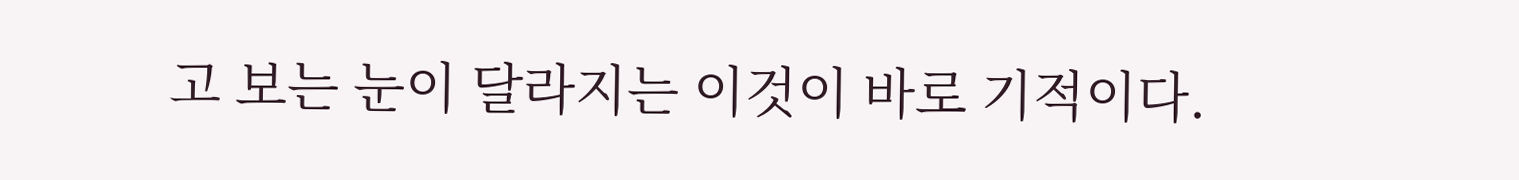고 보는 눈이 달라지는 이것이 바로 기적이다.